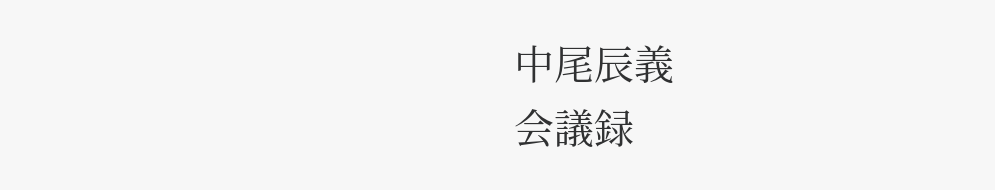中尾辰義
会議録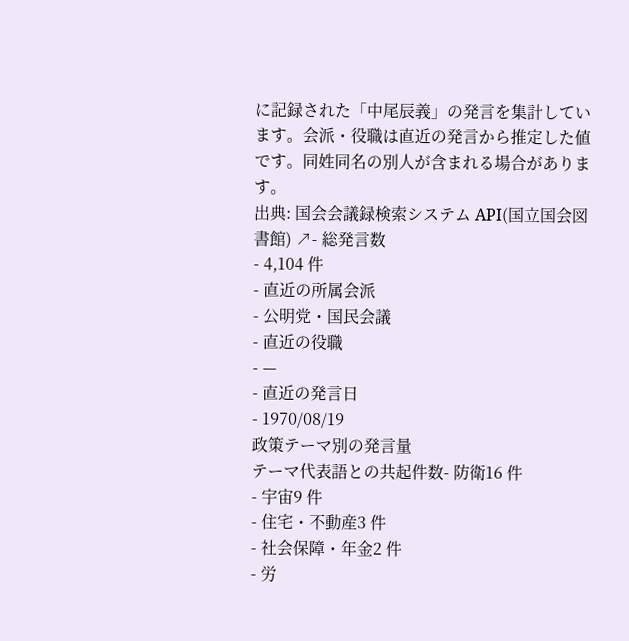に記録された「中尾辰義」の発言を集計しています。会派・役職は直近の発言から推定した値です。同姓同名の別人が含まれる場合があります。
出典: 国会会議録検索システム API(国立国会図書館) ↗- 総発言数
- 4,104 件
- 直近の所属会派
- 公明党・国民会議
- 直近の役職
- —
- 直近の発言日
- 1970/08/19
政策テーマ別の発言量
テーマ代表語との共起件数- 防衛16 件
- 宇宙9 件
- 住宅・不動産3 件
- 社会保障・年金2 件
- 労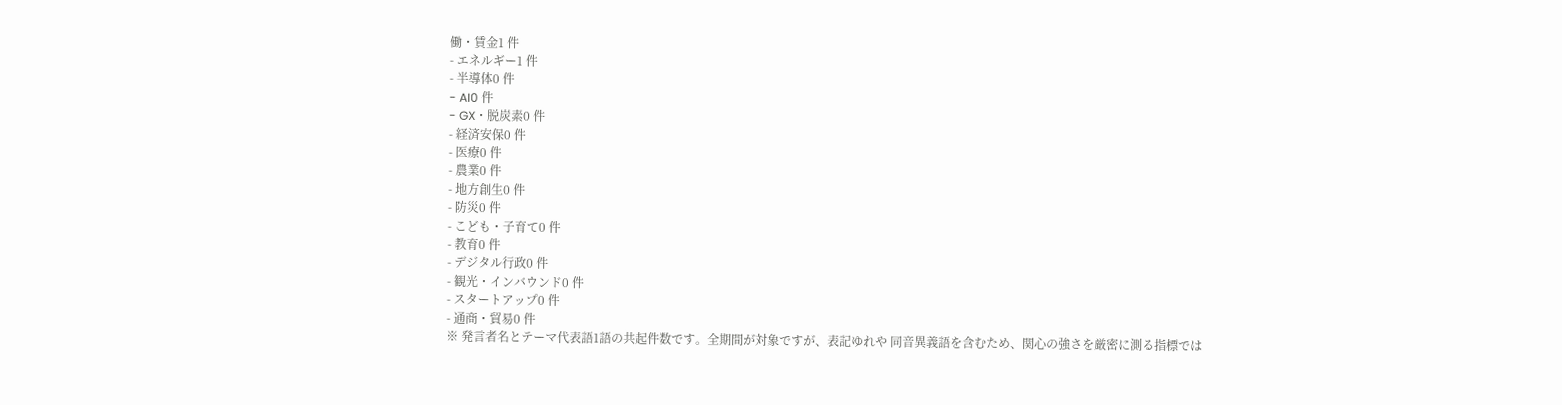働・賃金1 件
- エネルギー1 件
- 半導体0 件
- AI0 件
- GX・脱炭素0 件
- 経済安保0 件
- 医療0 件
- 農業0 件
- 地方創生0 件
- 防災0 件
- こども・子育て0 件
- 教育0 件
- デジタル行政0 件
- 観光・インバウンド0 件
- スタートアップ0 件
- 通商・貿易0 件
※ 発言者名とテーマ代表語1語の共起件数です。全期間が対象ですが、表記ゆれや 同音異義語を含むため、関心の強さを厳密に測る指標では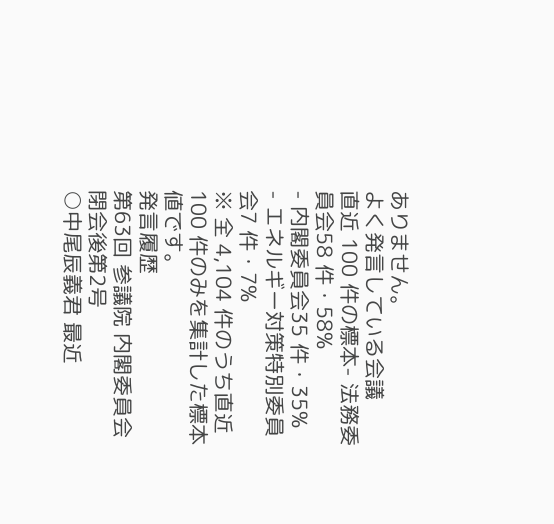ありません。
よく発言している会議
直近 100 件の標本- 法務委員会58 件・58%
- 内閣委員会35 件・35%
- エネルギー対策特別委員会7 件・7%
※ 全 4,104 件のうち直近 100 件のみを集計した標本値です。
発言履歴
第63回 参議院 内閣委員会 閉会後第2号
○中尾辰義君 最近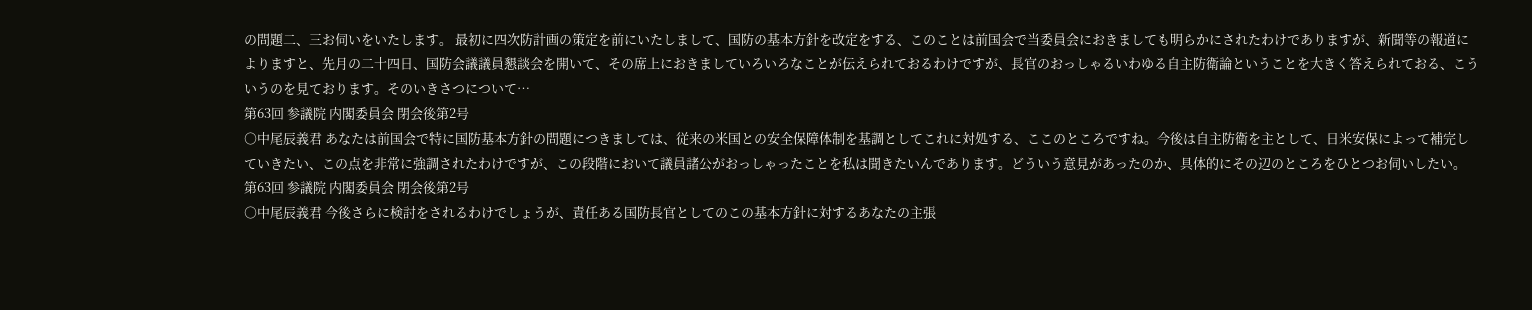の問題二、三お伺いをいたします。 最初に四次防計画の策定を前にいたしまして、国防の基本方針を改定をする、このことは前国会で当委員会におきましても明らかにされたわけでありますが、新聞等の報道によりますと、先月の二十四日、国防会議議員懇談会を開いて、その席上におきましていろいろなことが伝えられておるわけですが、長官のおっしゃるいわゆる自主防衛論ということを大きく答えられておる、こういうのを見ております。そのいきさつについて…
第63回 参議院 内閣委員会 閉会後第2号
○中尾辰義君 あなたは前国会で特に国防基本方針の問題につきましては、従来の米国との安全保障体制を基調としてこれに対処する、ここのところですね。今後は自主防衛を主として、日米安保によって補完していきたい、この点を非常に強調されたわけですが、この段階において議員諸公がおっしゃったことを私は聞きたいんであります。どういう意見があったのか、具体的にその辺のところをひとつお伺いしたい。
第63回 参議院 内閣委員会 閉会後第2号
○中尾辰義君 今後さらに検討をされるわけでしょうが、責任ある国防長官としてのこの基本方針に対するあなたの主張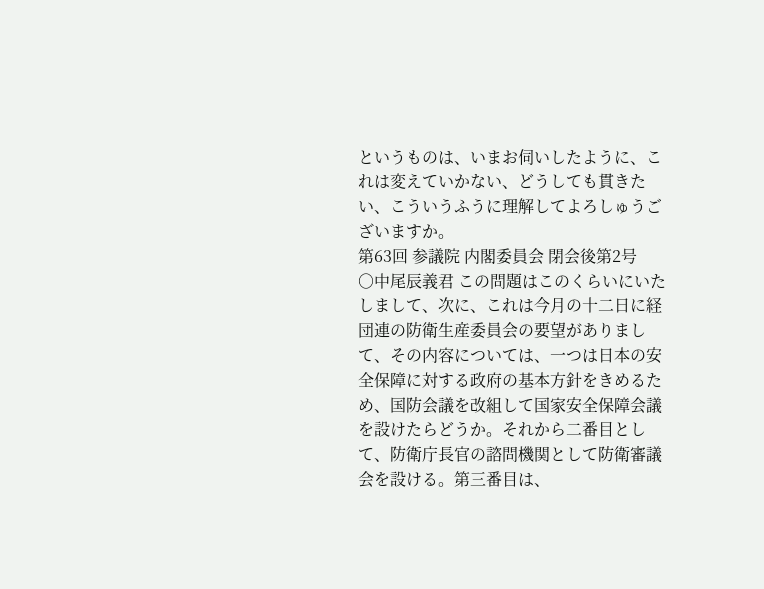というものは、いまお伺いしたように、これは変えていかない、どうしても貫きたい、こういうふうに理解してよろしゅうございますか。
第63回 参議院 内閣委員会 閉会後第2号
○中尾辰義君 この問題はこのくらいにいたしまして、次に、これは今月の十二日に経団連の防衛生産委員会の要望がありまして、その内容については、一つは日本の安全保障に対する政府の基本方針をきめるため、国防会議を改組して国家安全保障会議を設けたらどうか。それから二番目として、防衛庁長官の諮問機関として防衛審議会を設ける。第三番目は、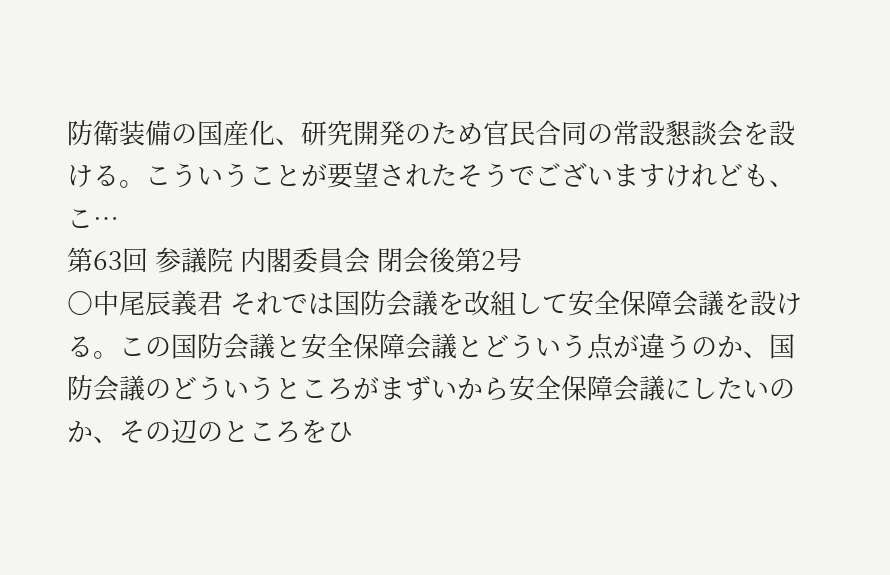防衛装備の国産化、研究開発のため官民合同の常設懇談会を設ける。こういうことが要望されたそうでございますけれども、こ…
第63回 参議院 内閣委員会 閉会後第2号
○中尾辰義君 それでは国防会議を改組して安全保障会議を設ける。この国防会議と安全保障会議とどういう点が違うのか、国防会議のどういうところがまずいから安全保障会議にしたいのか、その辺のところをひ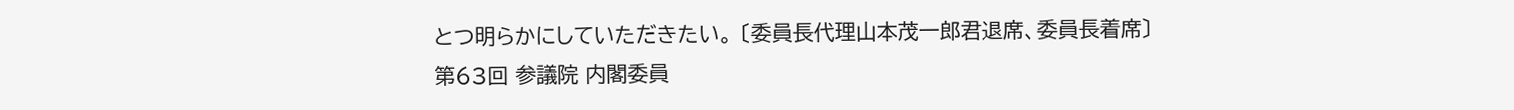とつ明らかにしていただきたい。 〔委員長代理山本茂一郎君退席、委員長着席〕
第63回 参議院 内閣委員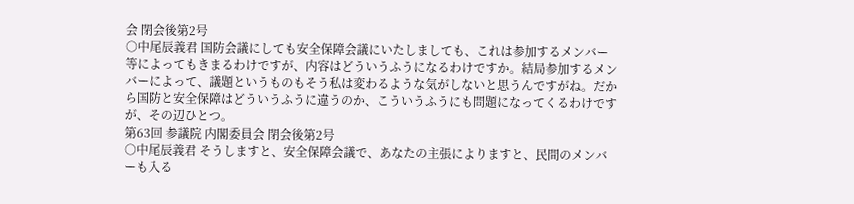会 閉会後第2号
○中尾辰義君 国防会議にしても安全保障会議にいたしましても、これは参加するメンバー等によってもきまるわけですが、内容はどういうふうになるわけですか。結局参加するメンバーによって、議題というものもそう私は変わるような気がしないと思うんですがね。だから国防と安全保障はどういうふうに違うのか、こういうふうにも問題になってくるわけですが、その辺ひとつ。
第63回 参議院 内閣委員会 閉会後第2号
○中尾辰義君 そうしますと、安全保障会議で、あなたの主張によりますと、民間のメンバーも入る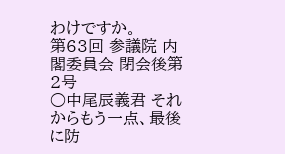わけですか。
第63回 参議院 内閣委員会 閉会後第2号
○中尾辰義君 それからもう一点、最後に防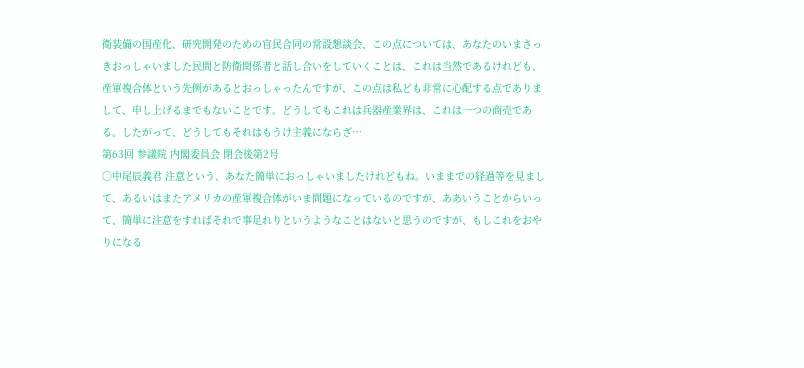衛装備の国産化、研究開発のための官民合同の常設懇談会、この点については、あなたのいまさっきおっしゃいました民間と防衛関係者と話し合いをしていくことは、これは当然であるけれども、産軍複合体という先例があるとおっしゃったんですが、この点は私ども非常に心配する点でありまして、申し上げるまでもないことです。どうしてもこれは兵器産業界は、これは一つの商売である。したがって、どうしてもそれはもうけ主義にならざ…
第63回 参議院 内閣委員会 閉会後第2号
○中尾辰義君 注意という、あなた簡単におっしゃいましたけれどもね。いままでの経過等を見まして、あるいはまたアメリカの産軍複合体がいま問題になっているのですが、ああいうことからいって、簡単に注意をすればそれで事足れりというようなことはないと思うのですが、もしこれをおやりになる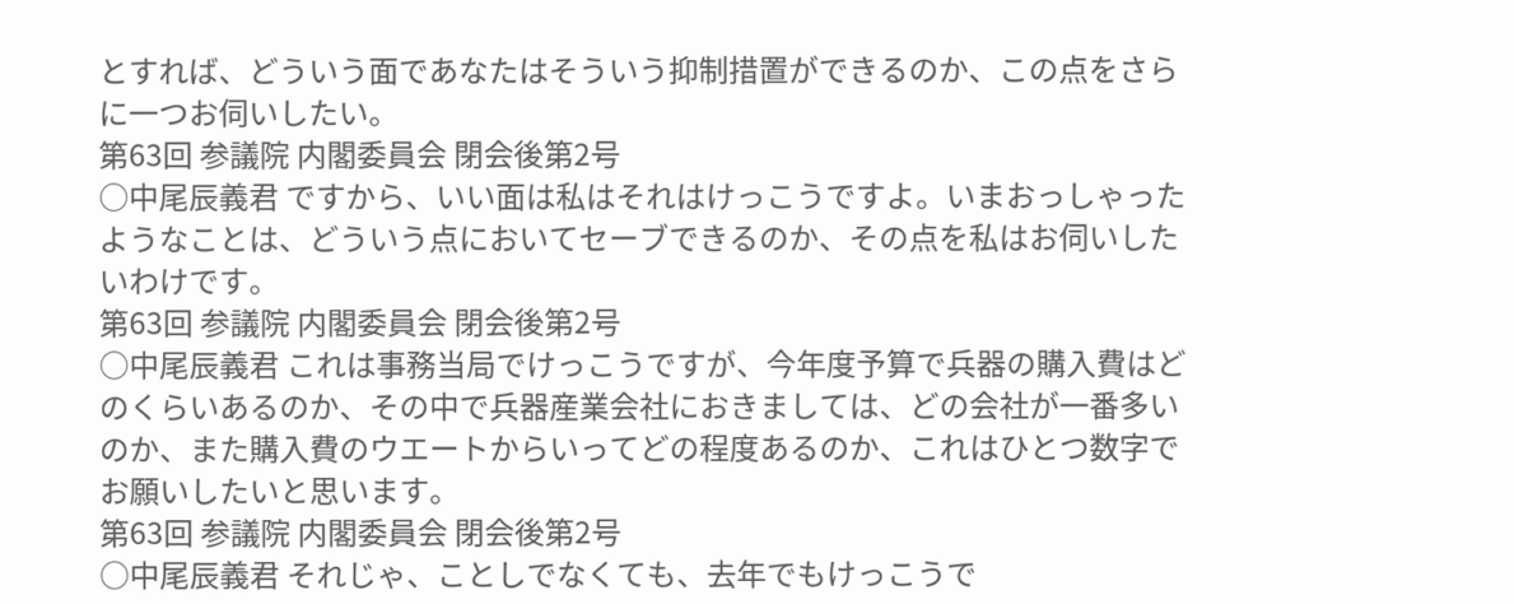とすれば、どういう面であなたはそういう抑制措置ができるのか、この点をさらに一つお伺いしたい。
第63回 参議院 内閣委員会 閉会後第2号
○中尾辰義君 ですから、いい面は私はそれはけっこうですよ。いまおっしゃったようなことは、どういう点においてセーブできるのか、その点を私はお伺いしたいわけです。
第63回 参議院 内閣委員会 閉会後第2号
○中尾辰義君 これは事務当局でけっこうですが、今年度予算で兵器の購入費はどのくらいあるのか、その中で兵器産業会社におきましては、どの会社が一番多いのか、また購入費のウエートからいってどの程度あるのか、これはひとつ数字でお願いしたいと思います。
第63回 参議院 内閣委員会 閉会後第2号
○中尾辰義君 それじゃ、ことしでなくても、去年でもけっこうで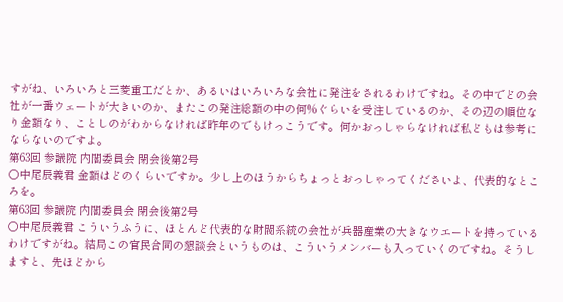すがね、いろいろと三菱重工だとか、あるいはいろいろな会社に発注をされるわけですね。その中でどの会社が一番ウェートが大きいのか、またこの発注総額の中の何%ぐらいを受注しているのか、その辺の順位なり金額なり、ことしのがわからなければ昨年のでもけっこうです。何かおっしゃらなければ私どもは参考にならないのですよ。
第63回 参議院 内閣委員会 閉会後第2号
○中尾辰義君 金額はどのくらいですか。少し上のほうからちょっとおっしゃってくださいよ、代表的なところを。
第63回 参議院 内閣委員会 閉会後第2号
○中尾辰義君 こういうふうに、ほとんど代表的な財閥系統の会社が兵器産業の大きなウエートを持っているわけですがね。結局この官民合同の懇談会というものは、こういうメンバーも入っていくのですね。そうしますと、先ほどから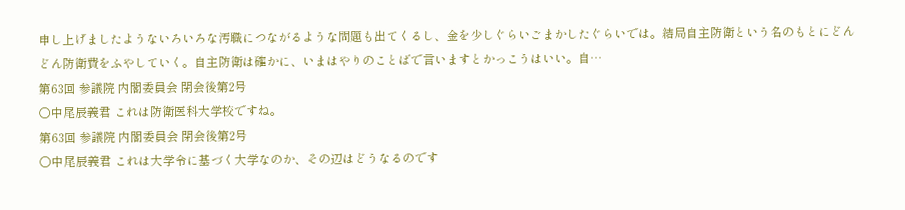申し上げましたようないろいろな汚職につながるような問題も出てくるし、金を少しぐらいごまかしたぐらいでは。結局自主防衛という名のもとにどんどん防衛費をふやしていく。自主防衛は確かに、いまはやりのことばで言いますとかっこうはいい。自…
第63回 参議院 内閣委員会 閉会後第2号
○中尾辰義君 これは防衛医科大学校ですね。
第63回 参議院 内閣委員会 閉会後第2号
○中尾辰義君 これは大学令に基づく大学なのか、その辺はどうなるのです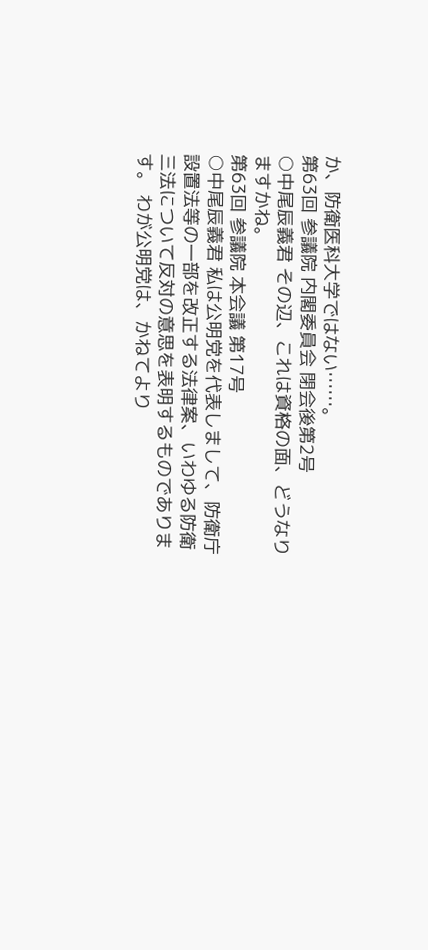か、防衛医科大学ではない……。
第63回 参議院 内閣委員会 閉会後第2号
○中尾辰義君 その辺、これは資格の面、どうなりますかね。
第63回 参議院 本会議 第17号
○中尾辰義君 私は公明党を代表しまして、防衛庁設置法等の一部を改正する法律案、いわゆる防衛三法について反対の意思を表明するものであります。 わが公明党は、かねてより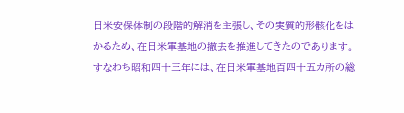日米安保体制の段階的解消を主張し、その実質的形骸化をはかるため、在日米軍基地の撤去を推進してきたのであります。すなわち昭和四十三年には、在日米軍基地百四十五カ所の総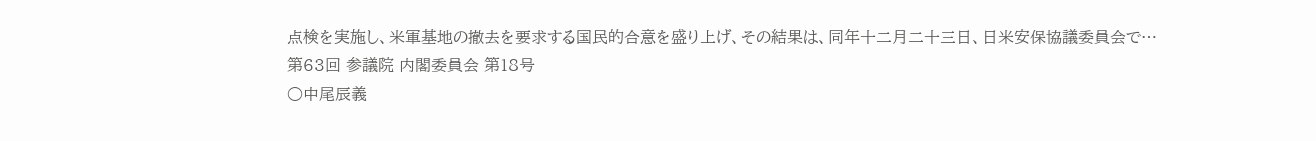点検を実施し、米軍基地の撤去を要求する国民的合意を盛り上げ、その結果は、同年十二月二十三日、日米安保協議委員会で…
第63回 参議院 内閣委員会 第18号
○中尾辰義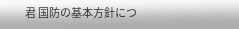君 国防の基本方針につ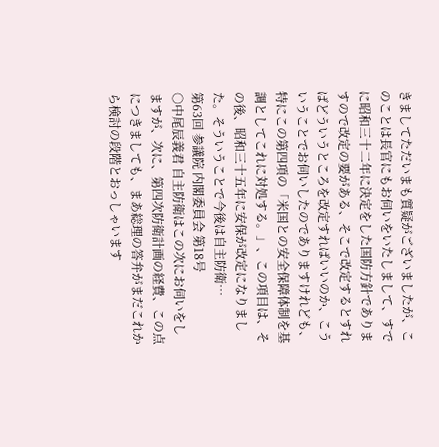きましてただいまも質疑がございましたが、このことは長官にもお伺いをいたしまして、すでに昭和三十二年に決定をした国防方針でありますので改定の要がある、そこで改定するとすればどういうところを改定すればいいのか、こういうことでお伺いしたのでありますけれども、特にこの第四項の「米国との安全保障体制を基調としてこれに対処する。」、この項目は、その後、昭和三十五年に安保が改定になりました。そういうことで今後は自主防衛…
第63回 参議院 内閣委員会 第18号
○中尾辰義君 自主防衛はこの次にお伺いをしますが、次に、第四次防衛計画の経費、この点につきましても、まあ総理の答弁がまだこれから検討の段階とおっしゃいます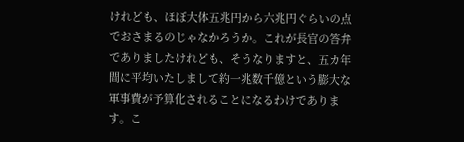けれども、ほぼ大体五兆円から六兆円ぐらいの点でおさまるのじゃなかろうか。これが長官の答弁でありましたけれども、そうなりますと、五カ年間に平均いたしまして約一兆数千億という膨大な軍事費が予算化されることになるわけであります。こ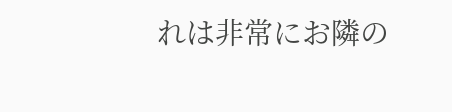れは非常にお隣の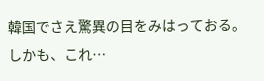韓国でさえ驚異の目をみはっておる。しかも、これ…